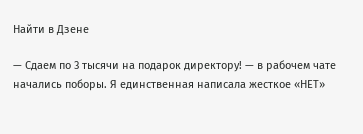Найти в Дзене

— Сдаем по 3 тысячи на подарок директору! — в рабочем чате начались поборы. Я единственная написала жесткое «НЕТ»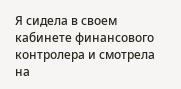Я сидела в своем кабинете финансового контролера и смотрела на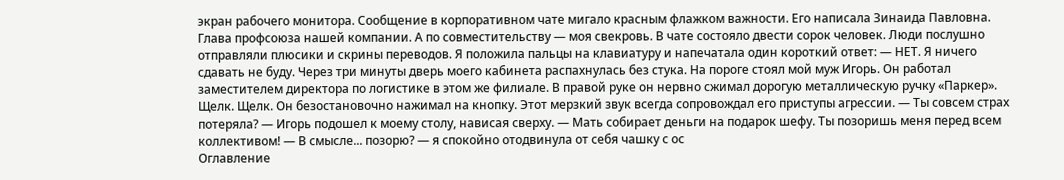экран рабочего монитора. Сообщение в корпоративном чате мигало красным флажком важности. Его написала Зинаида Павловна. Глава профсоюза нашей компании. А по совместительству — моя свекровь. В чате состояло двести сорок человек. Люди послушно отправляли плюсики и скрины переводов. Я положила пальцы на клавиатуру и напечатала один короткий ответ: — НЕТ. Я ничего сдавать не буду. Через три минуты дверь моего кабинета распахнулась без стука. На пороге стоял мой муж Игорь. Он работал заместителем директора по логистике в этом же филиале. В правой руке он нервно сжимал дорогую металлическую ручку «Паркер». Щелк. Щелк. Он безостановочно нажимал на кнопку. Этот мерзкий звук всегда сопровождал его приступы агрессии. — Ты совсем страх потеряла? — Игорь подошел к моему столу, нависая сверху. — Мать собирает деньги на подарок шефу. Ты позоришь меня перед всем коллективом! — В смысле... позорю? — я спокойно отодвинула от себя чашку с ос
Оглавление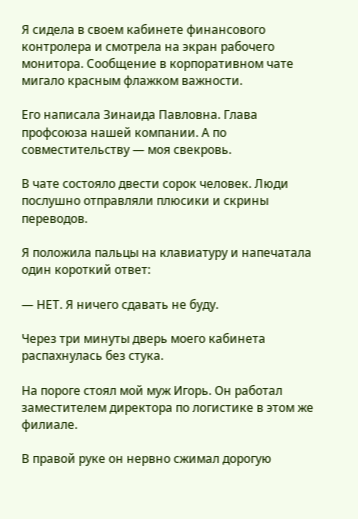Я сидела в своем кабинете финансового контролера и смотрела на экран рабочего монитора. Сообщение в корпоративном чате мигало красным флажком важности.

Его написала Зинаида Павловна. Глава профсоюза нашей компании. А по совместительству — моя свекровь.

В чате состояло двести сорок человек. Люди послушно отправляли плюсики и скрины переводов.

Я положила пальцы на клавиатуру и напечатала один короткий ответ:

— НЕТ. Я ничего сдавать не буду.

Через три минуты дверь моего кабинета распахнулась без стука.

На пороге стоял мой муж Игорь. Он работал заместителем директора по логистике в этом же филиале.

В правой руке он нервно сжимал дорогую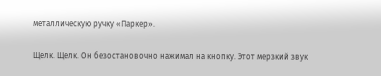металлическую ручку «Паркер».

Щелк. Щелк. Он безостановочно нажимал на кнопку. Этот мерзкий звук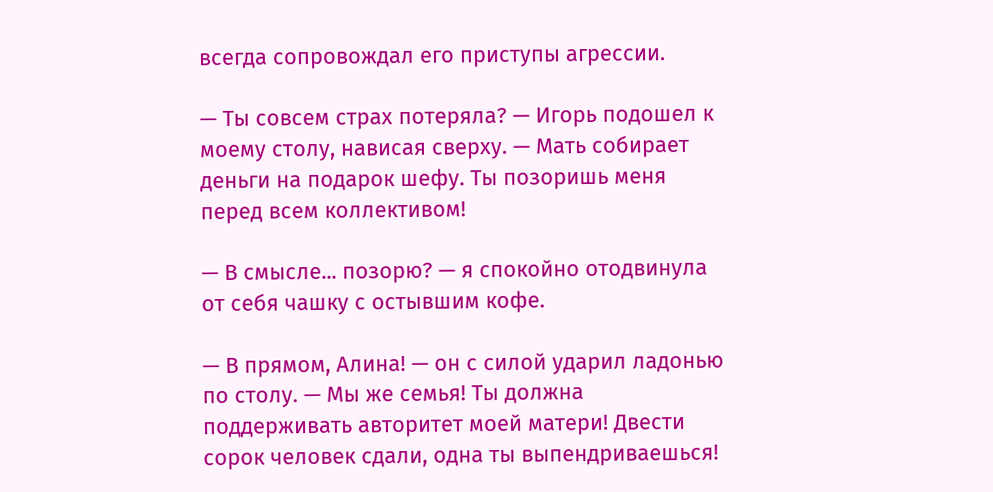всегда сопровождал его приступы агрессии.

— Ты совсем страх потеряла? — Игорь подошел к моему столу, нависая сверху. — Мать собирает деньги на подарок шефу. Ты позоришь меня перед всем коллективом!

— В смысле... позорю? — я спокойно отодвинула от себя чашку с остывшим кофе.

— В прямом, Алина! — он с силой ударил ладонью по столу. — Мы же семья! Ты должна поддерживать авторитет моей матери! Двести сорок человек сдали, одна ты выпендриваешься!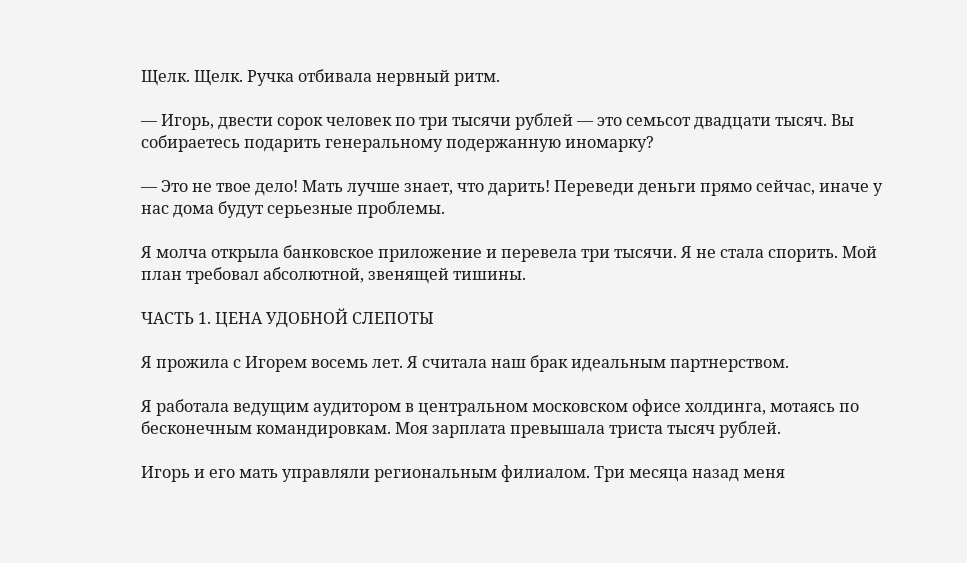Щелк. Щелк. Ручка отбивала нервный ритм.

— Игорь, двести сорок человек по три тысячи рублей — это семьсот двадцати тысяч. Вы собираетесь подарить генеральному подержанную иномарку?

— Это не твое дело! Мать лучше знает, что дарить! Переведи деньги прямо сейчас, иначе у нас дома будут серьезные проблемы.

Я молча открыла банковское приложение и перевела три тысячи. Я не стала спорить. Мой план требовал абсолютной, звенящей тишины.

ЧАСТЬ 1. ЦЕНА УДОБНОЙ СЛЕПОТЫ

Я прожила с Игорем восемь лет. Я считала наш брак идеальным партнерством.

Я работала ведущим аудитором в центральном московском офисе холдинга, мотаясь по бесконечным командировкам. Моя зарплата превышала триста тысяч рублей.

Игорь и его мать управляли региональным филиалом. Три месяца назад меня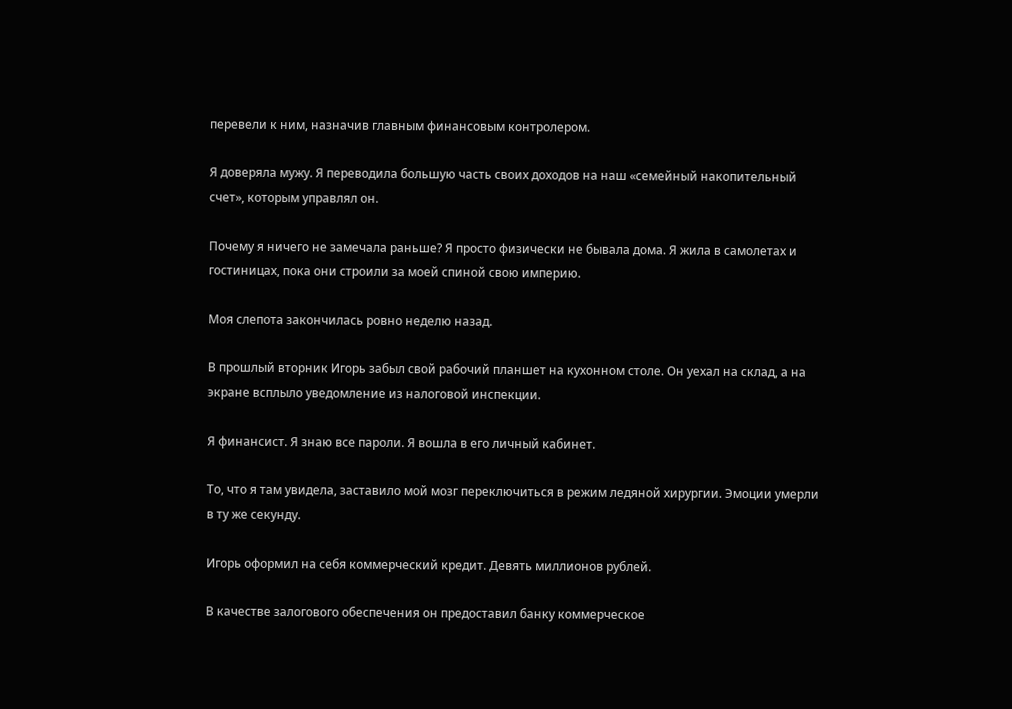перевели к ним, назначив главным финансовым контролером.

Я доверяла мужу. Я переводила большую часть своих доходов на наш «семейный накопительный счет», которым управлял он.

Почему я ничего не замечала раньше? Я просто физически не бывала дома. Я жила в самолетах и гостиницах, пока они строили за моей спиной свою империю.

Моя слепота закончилась ровно неделю назад.

В прошлый вторник Игорь забыл свой рабочий планшет на кухонном столе. Он уехал на склад, а на экране всплыло уведомление из налоговой инспекции.

Я финансист. Я знаю все пароли. Я вошла в его личный кабинет.

То, что я там увидела, заставило мой мозг переключиться в режим ледяной хирургии. Эмоции умерли в ту же секунду.

Игорь оформил на себя коммерческий кредит. Девять миллионов рублей.

В качестве залогового обеспечения он предоставил банку коммерческое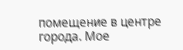помещение в центре города. Мое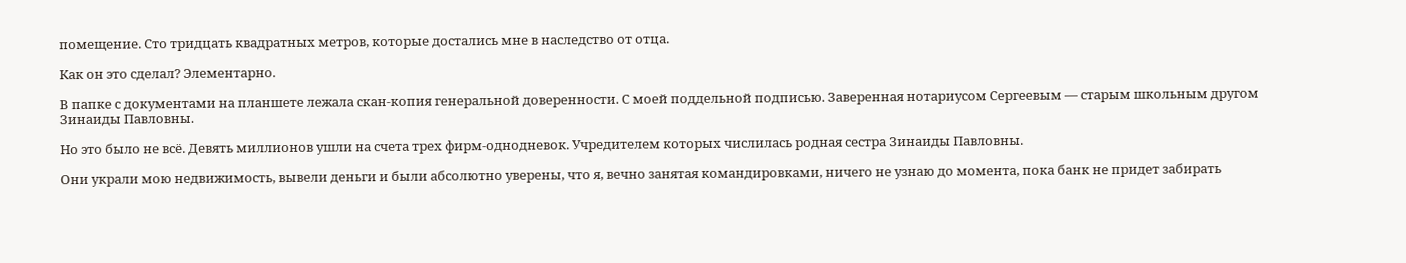помещение. Сто тридцать квадратных метров, которые достались мне в наследство от отца.

Как он это сделал? Элементарно.

В папке с документами на планшете лежала скан-копия генеральной доверенности. С моей поддельной подписью. Заверенная нотариусом Сергеевым — старым школьным другом Зинаиды Павловны.

Но это было не всё. Девять миллионов ушли на счета трех фирм-однодневок. Учредителем которых числилась родная сестра Зинаиды Павловны.

Они украли мою недвижимость, вывели деньги и были абсолютно уверены, что я, вечно занятая командировками, ничего не узнаю до момента, пока банк не придет забирать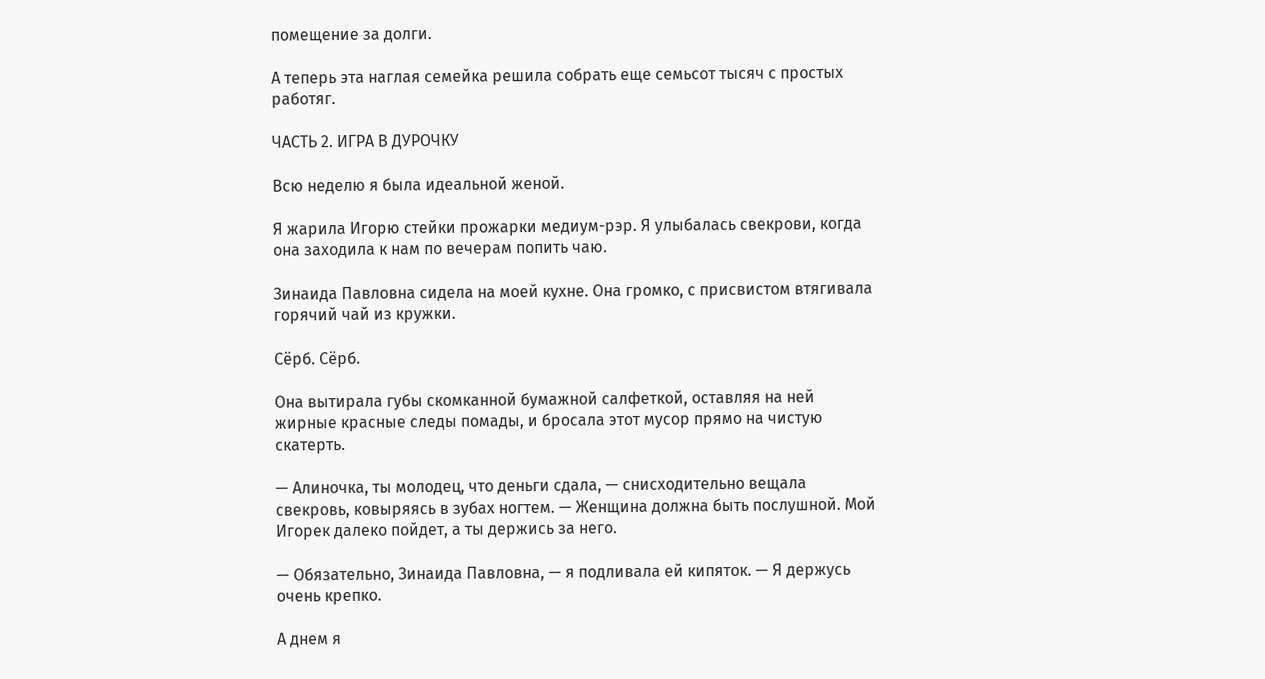помещение за долги.

А теперь эта наглая семейка решила собрать еще семьсот тысяч с простых работяг.

ЧАСТЬ 2. ИГРА В ДУРОЧКУ

Всю неделю я была идеальной женой.

Я жарила Игорю стейки прожарки медиум-рэр. Я улыбалась свекрови, когда она заходила к нам по вечерам попить чаю.

Зинаида Павловна сидела на моей кухне. Она громко, с присвистом втягивала горячий чай из кружки.

Сёрб. Сёрб.

Она вытирала губы скомканной бумажной салфеткой, оставляя на ней жирные красные следы помады, и бросала этот мусор прямо на чистую скатерть.

— Алиночка, ты молодец, что деньги сдала, — снисходительно вещала свекровь, ковыряясь в зубах ногтем. — Женщина должна быть послушной. Мой Игорек далеко пойдет, а ты держись за него.

— Обязательно, Зинаида Павловна, — я подливала ей кипяток. — Я держусь очень крепко.

А днем я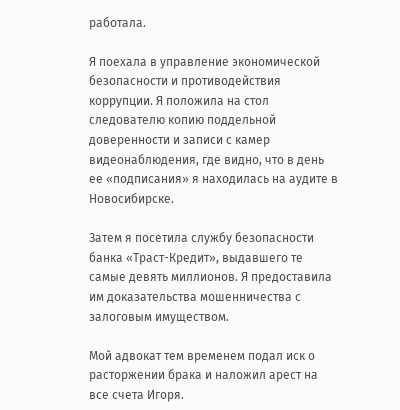работала.

Я поехала в управление экономической безопасности и противодействия коррупции. Я положила на стол следователю копию поддельной доверенности и записи с камер видеонаблюдения, где видно, что в день ее «подписания» я находилась на аудите в Новосибирске.

Затем я посетила службу безопасности банка «Траст-Кредит», выдавшего те самые девять миллионов. Я предоставила им доказательства мошенничества с залоговым имуществом.

Мой адвокат тем временем подал иск о расторжении брака и наложил арест на все счета Игоря.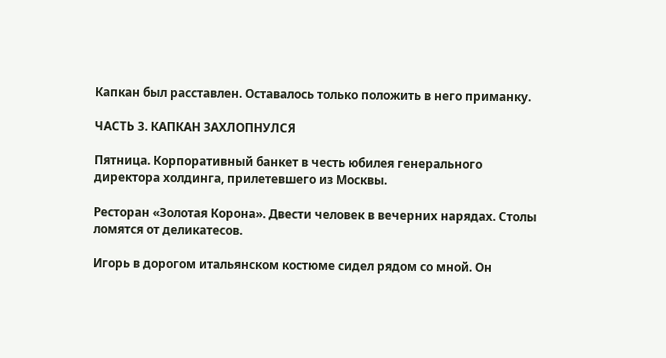Капкан был расставлен. Оставалось только положить в него приманку.

ЧАСТЬ 3. КАПКАН ЗАХЛОПНУЛСЯ

Пятница. Корпоративный банкет в честь юбилея генерального директора холдинга, прилетевшего из Москвы.

Ресторан «Золотая Корона». Двести человек в вечерних нарядах. Столы ломятся от деликатесов.

Игорь в дорогом итальянском костюме сидел рядом со мной. Он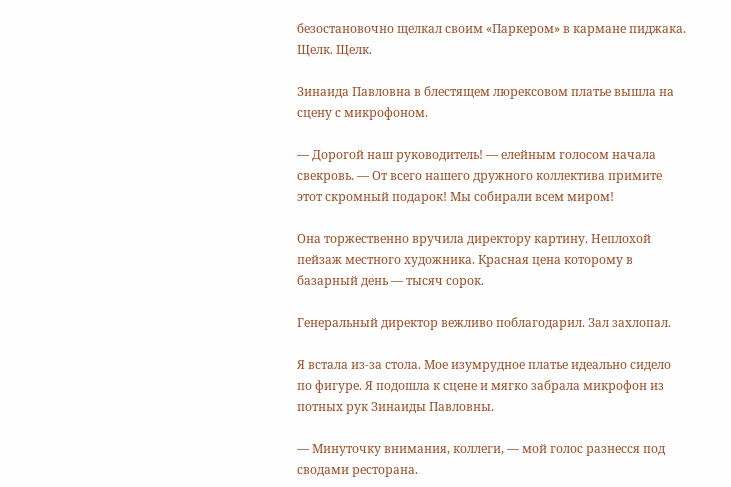безостановочно щелкал своим «Паркером» в кармане пиджака. Щелк. Щелк.

Зинаида Павловна в блестящем люрексовом платье вышла на сцену с микрофоном.

— Дорогой наш руководитель! — елейным голосом начала свекровь. — От всего нашего дружного коллектива примите этот скромный подарок! Мы собирали всем миром!

Она торжественно вручила директору картину. Неплохой пейзаж местного художника. Красная цена которому в базарный день — тысяч сорок.

Генеральный директор вежливо поблагодарил. Зал захлопал.

Я встала из-за стола. Мое изумрудное платье идеально сидело по фигуре. Я подошла к сцене и мягко забрала микрофон из потных рук Зинаиды Павловны.

— Минуточку внимания, коллеги, — мой голос разнесся под сводами ресторана.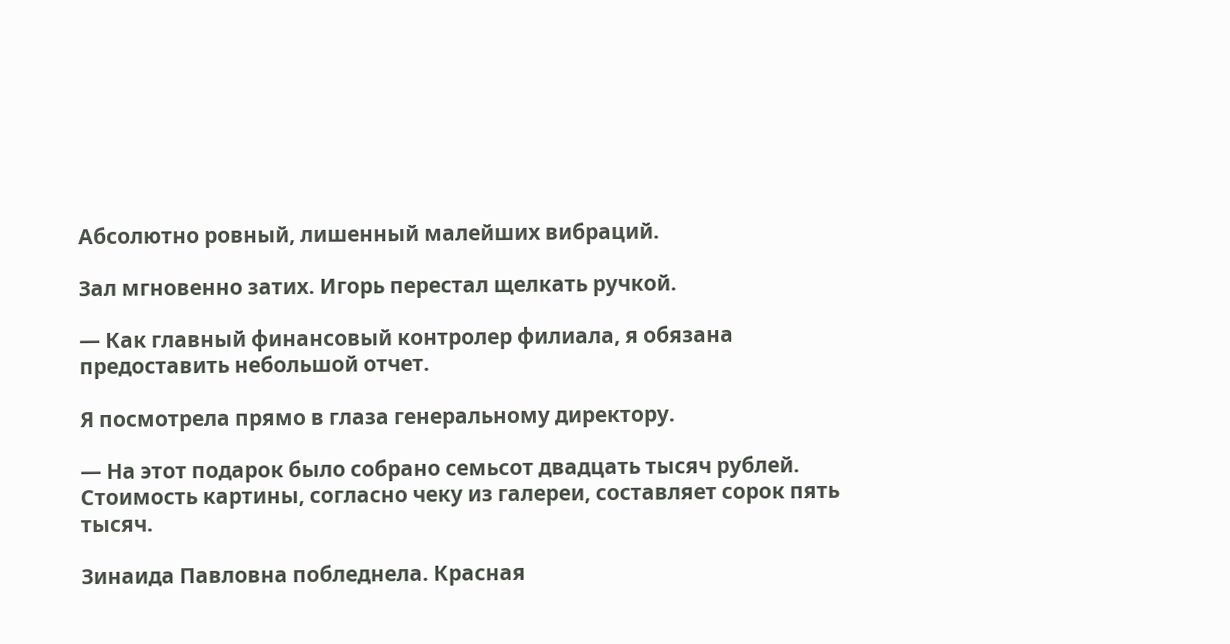Абсолютно ровный, лишенный малейших вибраций.

Зал мгновенно затих. Игорь перестал щелкать ручкой.

— Как главный финансовый контролер филиала, я обязана предоставить небольшой отчет.

Я посмотрела прямо в глаза генеральному директору.

— На этот подарок было собрано семьсот двадцать тысяч рублей. Стоимость картины, согласно чеку из галереи, составляет сорок пять тысяч.

Зинаида Павловна побледнела. Красная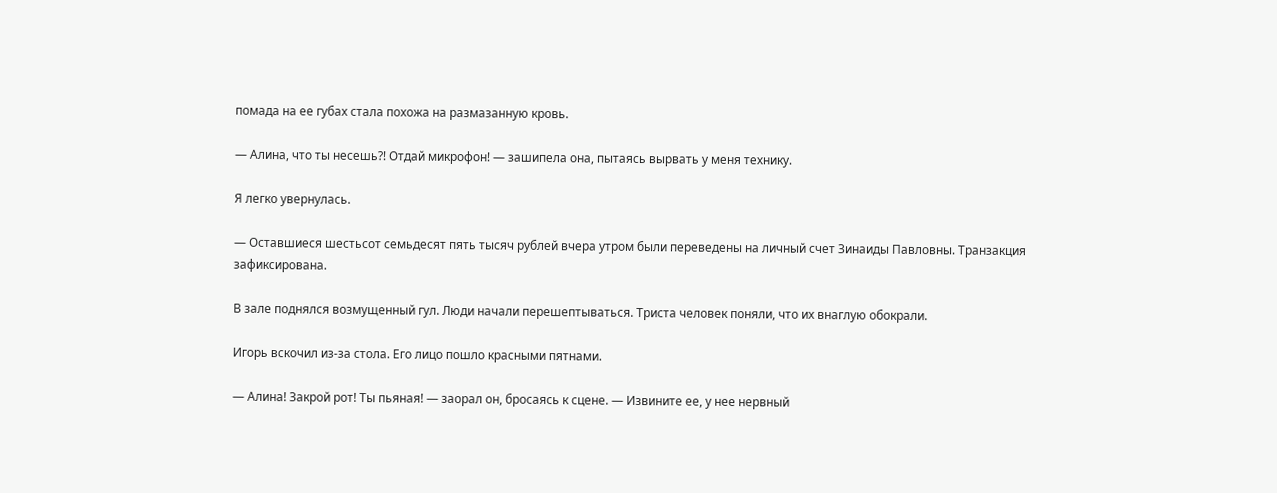помада на ее губах стала похожа на размазанную кровь.

— Алина, что ты несешь?! Отдай микрофон! — зашипела она, пытаясь вырвать у меня технику.

Я легко увернулась.

— Оставшиеся шестьсот семьдесят пять тысяч рублей вчера утром были переведены на личный счет Зинаиды Павловны. Транзакция зафиксирована.

В зале поднялся возмущенный гул. Люди начали перешептываться. Триста человек поняли, что их внаглую обокрали.

Игорь вскочил из-за стола. Его лицо пошло красными пятнами.

— Алина! Закрой рот! Ты пьяная! — заорал он, бросаясь к сцене. — Извините ее, у нее нервный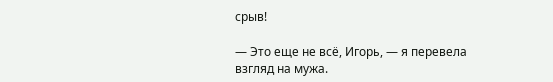срыв!

— Это еще не всё, Игорь, — я перевела взгляд на мужа.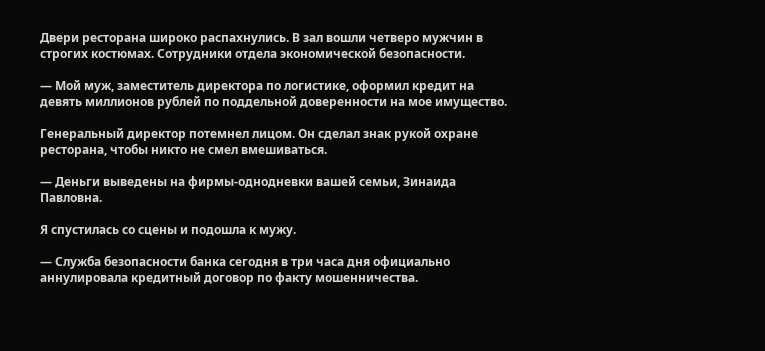Двери ресторана широко распахнулись. В зал вошли четверо мужчин в строгих костюмах. Сотрудники отдела экономической безопасности.

— Мой муж, заместитель директора по логистике, оформил кредит на девять миллионов рублей по поддельной доверенности на мое имущество.

Генеральный директор потемнел лицом. Он сделал знак рукой охране ресторана, чтобы никто не смел вмешиваться.

— Деньги выведены на фирмы-однодневки вашей семьи, Зинаида Павловна.

Я спустилась со сцены и подошла к мужу.

— Служба безопасности банка сегодня в три часа дня официально аннулировала кредитный договор по факту мошенничества.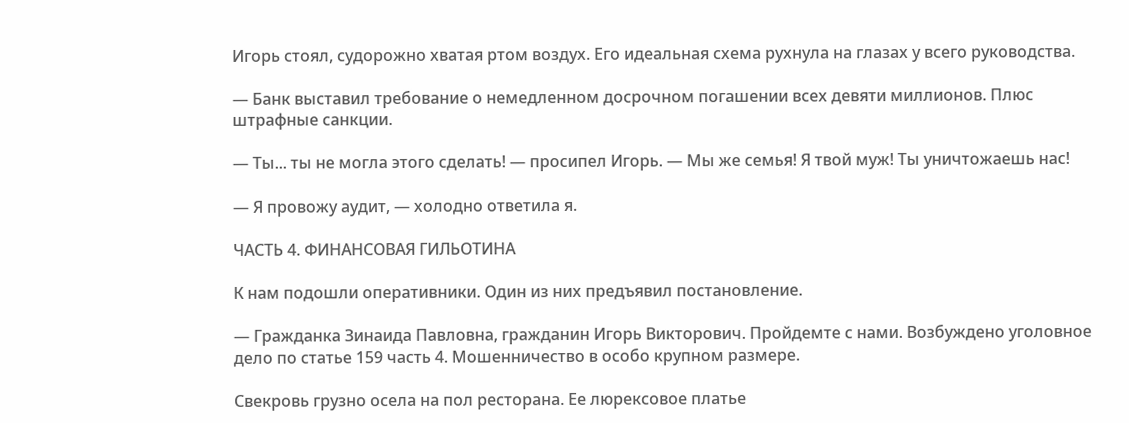Игорь стоял, судорожно хватая ртом воздух. Его идеальная схема рухнула на глазах у всего руководства.

— Банк выставил требование о немедленном досрочном погашении всех девяти миллионов. Плюс штрафные санкции.

— Ты... ты не могла этого сделать! — просипел Игорь. — Мы же семья! Я твой муж! Ты уничтожаешь нас!

— Я провожу аудит, — холодно ответила я.

ЧАСТЬ 4. ФИНАНСОВАЯ ГИЛЬОТИНА

К нам подошли оперативники. Один из них предъявил постановление.

— Гражданка Зинаида Павловна, гражданин Игорь Викторович. Пройдемте с нами. Возбуждено уголовное дело по статье 159 часть 4. Мошенничество в особо крупном размере.

Свекровь грузно осела на пол ресторана. Ее люрексовое платье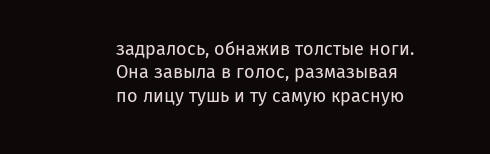задралось, обнажив толстые ноги. Она завыла в голос, размазывая по лицу тушь и ту самую красную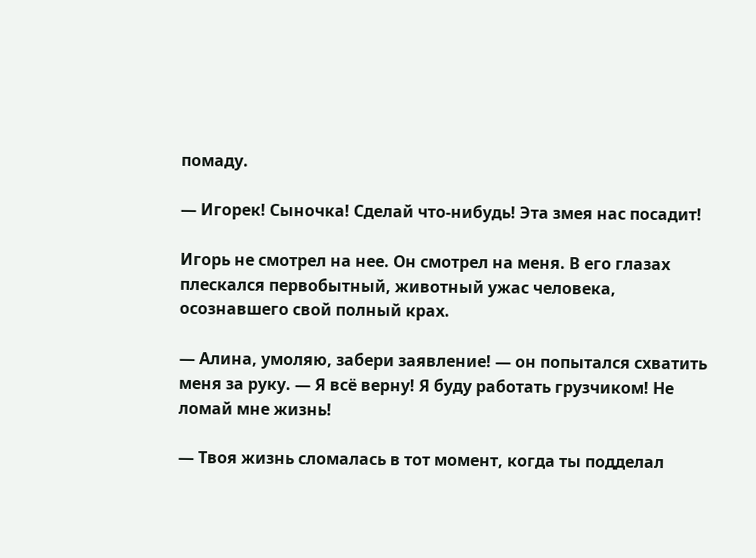помаду.

— Игорек! Сыночка! Сделай что-нибудь! Эта змея нас посадит!

Игорь не смотрел на нее. Он смотрел на меня. В его глазах плескался первобытный, животный ужас человека, осознавшего свой полный крах.

— Алина, умоляю, забери заявление! — он попытался схватить меня за руку. — Я всё верну! Я буду работать грузчиком! Не ломай мне жизнь!

— Твоя жизнь сломалась в тот момент, когда ты подделал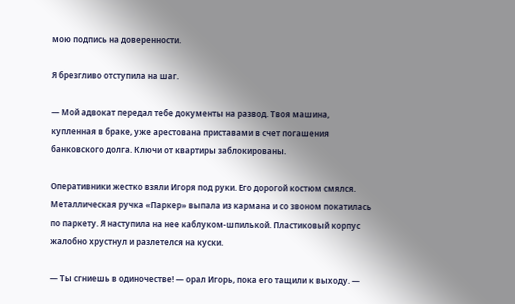мою подпись на доверенности.

Я брезгливо отступила на шаг.

— Мой адвокат передал тебе документы на развод. Твоя машина, купленная в браке, уже арестована приставами в счет погашения банковского долга. Ключи от квартиры заблокированы.

Оперативники жестко взяли Игоря под руки. Его дорогой костюм смялся. Металлическая ручка «Паркер» выпала из кармана и со звоном покатилась по паркету. Я наступила на нее каблуком-шпилькой. Пластиковый корпус жалобно хрустнул и разлетелся на куски.

— Ты сгниешь в одиночестве! — орал Игорь, пока его тащили к выходу. —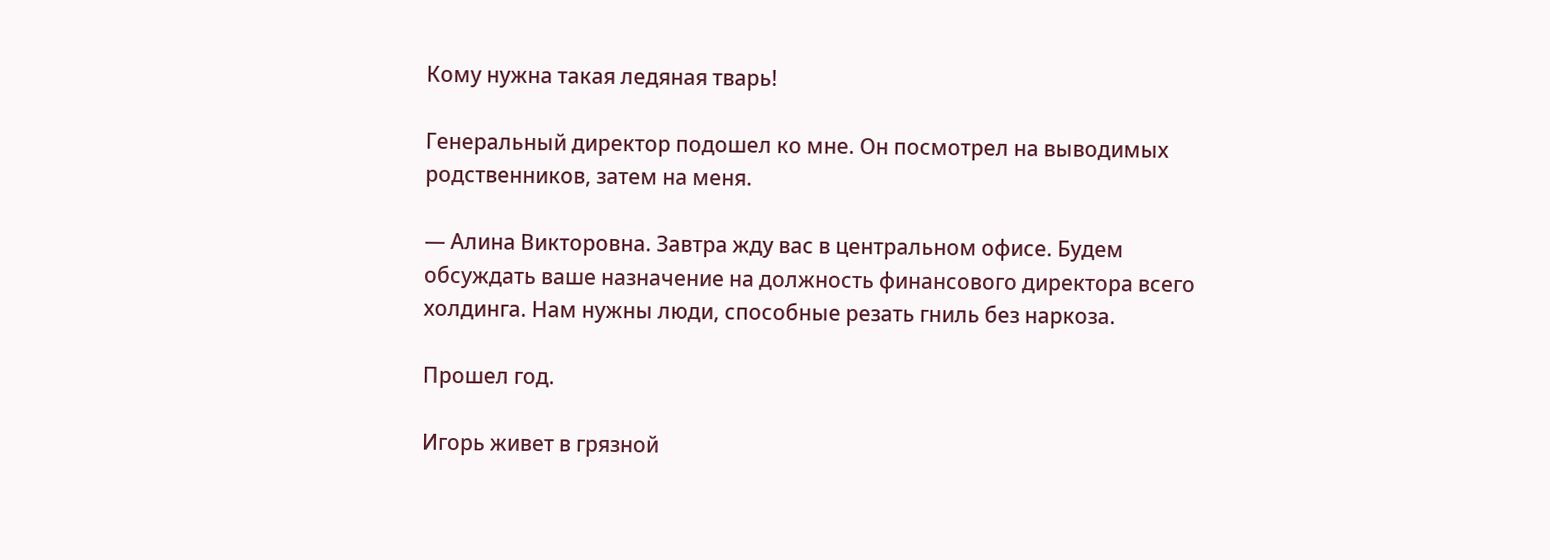Кому нужна такая ледяная тварь!

Генеральный директор подошел ко мне. Он посмотрел на выводимых родственников, затем на меня.

— Алина Викторовна. Завтра жду вас в центральном офисе. Будем обсуждать ваше назначение на должность финансового директора всего холдинга. Нам нужны люди, способные резать гниль без наркоза.

Прошел год.

Игорь живет в грязной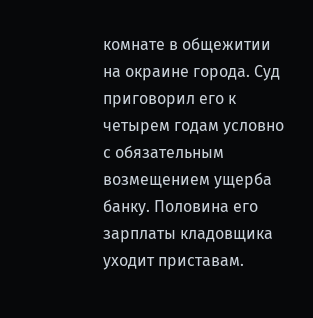комнате в общежитии на окраине города. Суд приговорил его к четырем годам условно с обязательным возмещением ущерба банку. Половина его зарплаты кладовщика уходит приставам.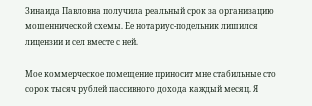Зинаида Павловна получила реальный срок за организацию мошеннической схемы. Ее нотариус-подельник лишился лицензии и сел вместе с ней.

Мое коммерческое помещение приносит мне стабильные сто сорок тысяч рублей пассивного дохода каждый месяц. Я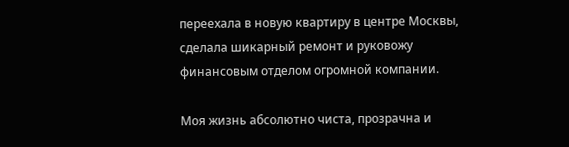переехала в новую квартиру в центре Москвы, сделала шикарный ремонт и руковожу финансовым отделом огромной компании.

Моя жизнь абсолютно чиста, прозрачна и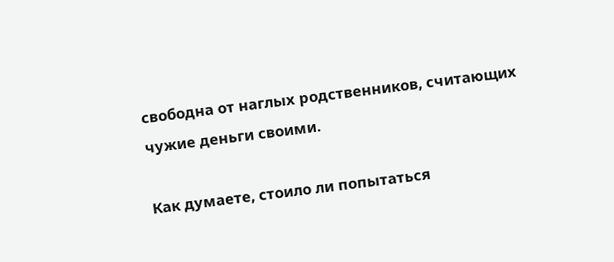свободна от наглых родственников, считающих чужие деньги своими.

Как думаете, стоило ли попытаться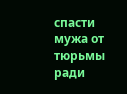спасти мужа от тюрьмы ради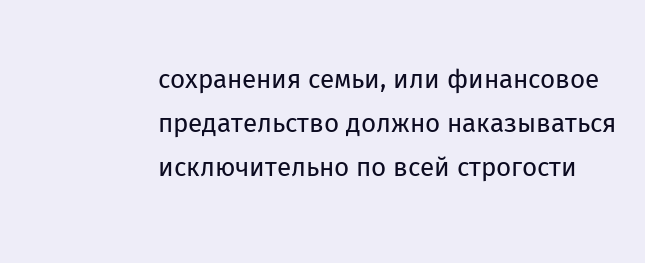сохранения семьи, или финансовое предательство должно наказываться исключительно по всей строгости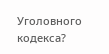Уголовного кодекса?